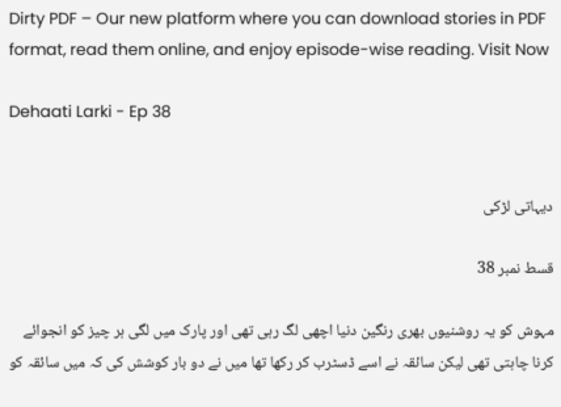Dirty PDF – Our new platform where you can download stories in PDF format, read them online, and enjoy episode-wise reading. Visit Now

Dehaati Larki - Ep 38


دیہاتی لڑکی

قسط نمبر 38

مہوش کو یہ روشنیوں بھری رنگین دنیا اچھی لگ رہی تھی اور پارک میں لگی ہر چیز کو انجوائے کرنا چاہتی تھی لیکن سائقہ نے اسے ڈسٹرب کر رکھا تھا میں نے دو بار کوشش کی کہ میں سائقہ کو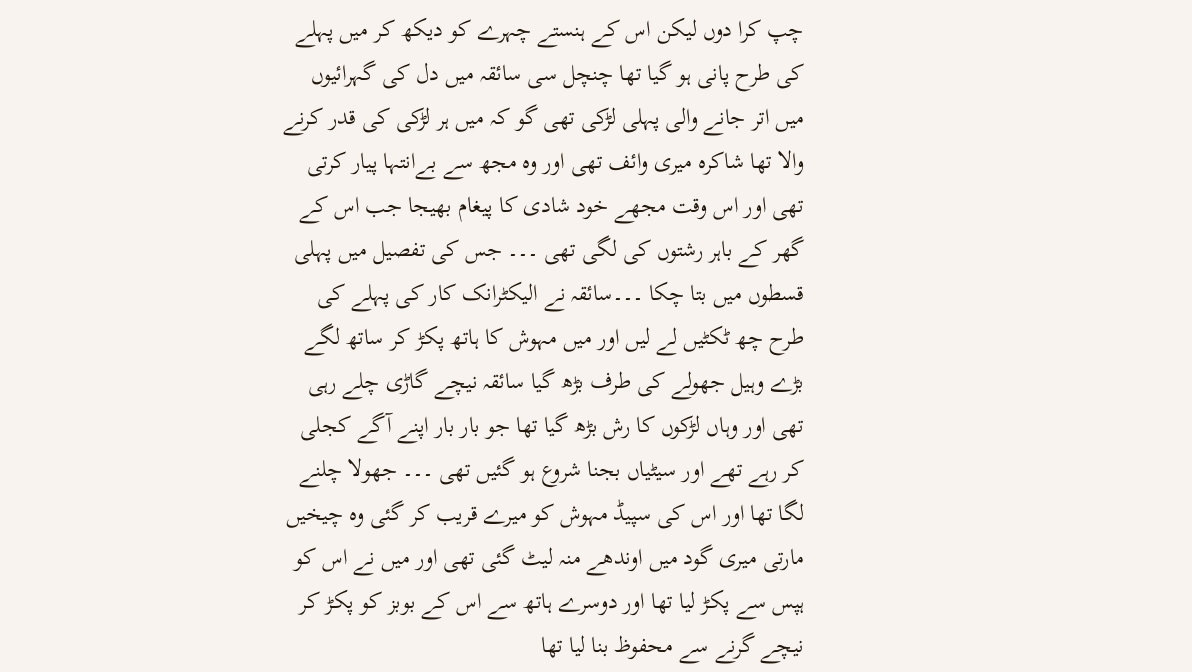چپ کرا دوں لیکن اس کے ہنستے چہرے کو دیکھ کر میں پہلے کی طرح پانی ہو گیا تھا چنچل سی سائقہ میں دل کی گہرائیوں میں اتر جانے والی پہلی لڑکی تھی گو کہ میں ہر لڑکی کی قدر کرنے والا تھا شاکرہ میری وائف تھی اور وہ مجھ سے بےانتہا پیار کرتی تھی اور اس وقت مجھے خود شادی کا پیغام بھیجا جب اس کے گھر کے باہر رشتوں کی لگی تھی ۔۔۔ جس کی تفصیل میں پہلی قسطوں میں بتا چکا ۔۔۔سائقہ نے الیکٹرانک کار کی پہلے کی طرح چھ ٹکٹیں لے لیں اور میں مہوش کا ہاتھ پکڑ کر ساتھ لگے بڑے وہیل جھولے کی طرف بڑھ گیا سائقہ نیچے گاڑی چلے رہی تھی اور وہاں لڑکوں کا رش بڑھ گیا تھا جو بار بار اپنے آگے کجلی کر رہے تھے اور سیٹیاں بجنا شروع ہو گئیں تھی ۔۔۔ جھولا چلنے لگا تھا اور اس کی سپیڈ مہوش کو میرے قریب کر گئی وہ چیخیں مارتی میری گود میں اوندھے منہ لیٹ گئی تھی اور میں نے اس کو ہپس سے پکڑ لیا تھا اور دوسرے ہاتھ سے اس کے بوبز کو پکڑ کر نیچے گرنے سے محفوظ بنا لیا تھا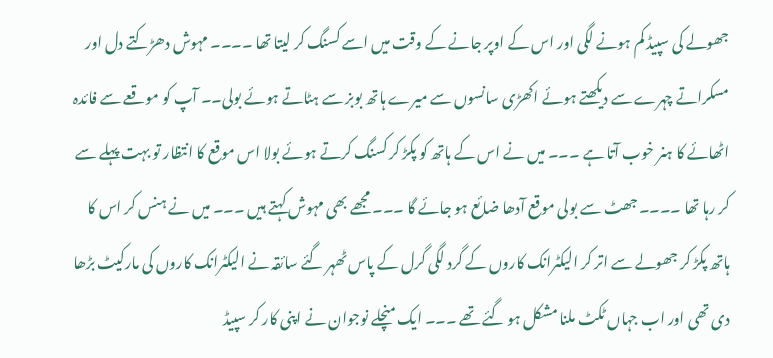جھولے کی سپیڈ کم ہونے لگی اور اس کے اوپر جانے کے وقت میں اسے کسنگ کر لیتا تھا ۔۔۔۔ مہوش دھڑکتے دل اور مسکراتے چہرے سے دیکھتے ہوئے اکھڑی سانسوں سے میرے ہاتھ بوبز سے ہٹاتے ہوئے بولی۔۔ آپ کو موقعے سے فائدہ اٹھائے کا ہنر خوب آتا ہے ۔۔۔ میں نے اس کے ہاتھ کو پکڑ کر کسنگ کرتے ہوئے بولا اس موقع کا انتظار تو بہت پہلے سے کر رہا تھا ۔۔۔۔ جھٹ سے بولی موقع آدھا ضائع ہو جائے گا ۔۔۔ مجھے بھی مہوش کہتے ہیں ۔۔۔ میں نے ہنس کر اس کا ہاتھ پکڑ کر جھولے سے اتر کر الیکٹرانک کاروں کے گرد لگی گرل کے پاس ٹھہر گئے سائقہ نے الیکٹرانک کاروں کی مارکیٹ بڑھا دی تھی اور اب جہاں ٹکٹ ملنا مشکل ہو گئے تھے ۔۔۔ ایک منچلے نوجوان نے اپنی کار کر سپیڈ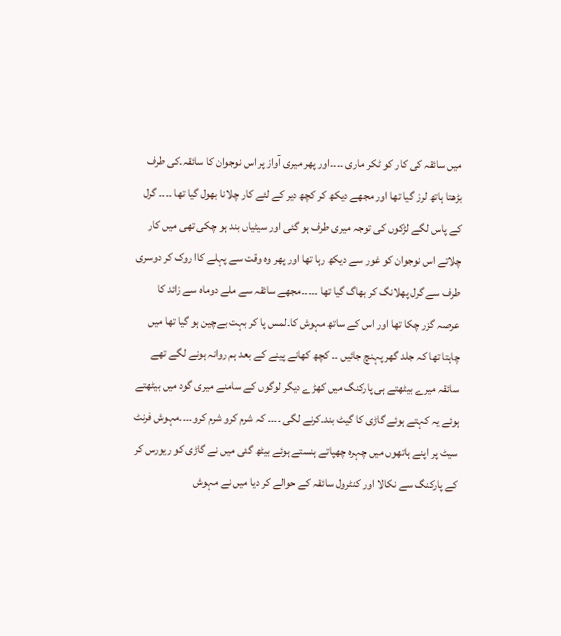میں سائقہ کی کار کو ٹکر ماری ۔۔۔۔اور پھر میری آواز پر اس نوجوان کا سائقہ۔کی طرف بڑھتا ہاتھ لرز گیا تھا اور مجھے دیکھ کر کچھ دیر کے لئے کار چلانا بھول گیا تھا ۔۔۔۔ گرل کے پاس لگے لڑکوں کی توجہ میری طرف ہو گئی اور سیٹیاں بند ہو چکی تھی میں کار چلاتے اس نوجوان کو غور سے دیکھ رہا تھا اور پھر وہ وقت سے پہلے کاا روک کر دوسری طرف سے گرل پھلانگ کر بھاگ گیا تھا ۔۔۔۔۔مجھے سائقہ سے ملے دوماہ سے زائد کا عرصہ گزر چکا تھا اور اس کے ساتھ مہوش کا۔لمس پا کر بہت بےچین ہو گیا تھا میں چاہتا تھا کہ جلد گھر پہنچ جائیں ۔۔ کچھ کھانے پینے کے بعد ہم روانہ ہونے لگے تھے سائقہ میرے بیٹھتے ہی پارکنگ میں کھڑے دیگر لوگوں کے سامنے میری گود میں بیٹھتے ہوئے یہ کہتے ہوئے گاڑی کا گیٹ بند۔کرنے لگی ۔۔۔۔ کہ شرم کرو شرم کرو۔۔۔۔مہوش فرنٹ سیٹ پر اپنے ہاتھوں میں چہرہ چھپاتے ہنستے ہوئے بیٹھ گئی میں نے گاڑی کو ریورس کر کے پارکنگ سے نکالا اور کنٹرول سائقہ کے حوالے کر دیا میں نے مہوش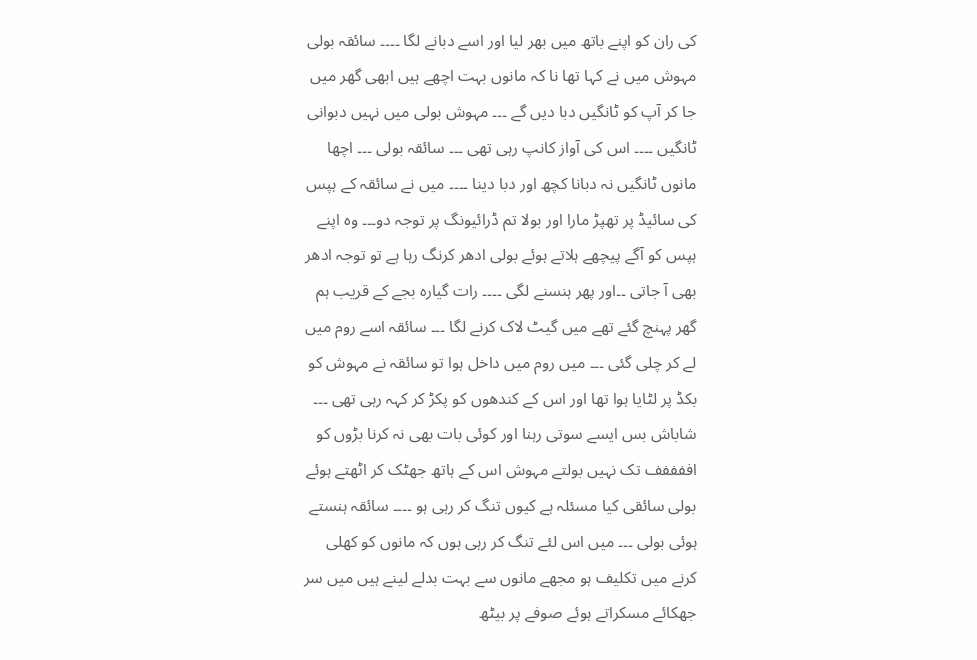کی ران کو اپنے باتھ میں بھر لیا اور اسے دبانے لگا ۔۔۔۔ سائقہ بولی مہوش میں نے کہا تھا نا کہ مانوں بہت اچھے ہیں ابھی گھر میں جا کر آپ کو ٹانگیں دبا دیں گے ۔۔۔ مہوش بولی میں نہیں دبوانی ٹانگیں ۔۔۔۔ اس کی آواز کانپ رہی تھی ۔۔۔ سائقہ بولی ۔۔۔ اچھا مانوں ٹانگیں نہ دبانا کچھ اور دبا دینا ۔۔۔۔ میں نے سائقہ کے ہپس کی سائیڈ پر تھپڑ مارا اور بولا تم ڈرائیونگ پر توجہ دو۔۔۔ وہ اپنے ہپس کو آگے پیچھے ہلاتے ہوئے بولی ادھر کرنگ رہا ہے تو توجہ ادھر بھی آ جاتی ۔۔اور پھر ہنسنے لگی ۔۔۔۔ رات گیارہ بجے کے قریب ہم گھر پہنچ گئے تھے میں گیٹ لاک کرنے لگا ۔۔۔ سائقہ اسے روم میں لے کر چلی گئی ۔۔۔ میں روم میں داخل ہوا تو سائقہ نے مہوش کو بکڈ پر لٹایا ہوا تھا اور اس کے کندھوں کو پکڑ کر کہہ رہی تھی ۔۔۔ شاباش بس ایسے سوتی رہنا اور کوئی بات بھی نہ کرنا بڑوں کو اففففف تک نہیں بولتے مہوش اس کے ہاتھ جھٹک کر اٹھتے ہوئے بولی سائقی کیا مسئلہ ہے کیوں تنگ کر رہی ہو ۔۔۔۔ سائقہ ہنستے ہوئی بولی ۔۔۔ میں اس لئے تنگ کر رہی ہوں کہ مانوں کو کھلی کرنے میں تکلیف ہو مجھے مانوں سے بہت بدلے لینے ہیں میں سر جھکائے مسکراتے ہوئے صوفے پر بیٹھ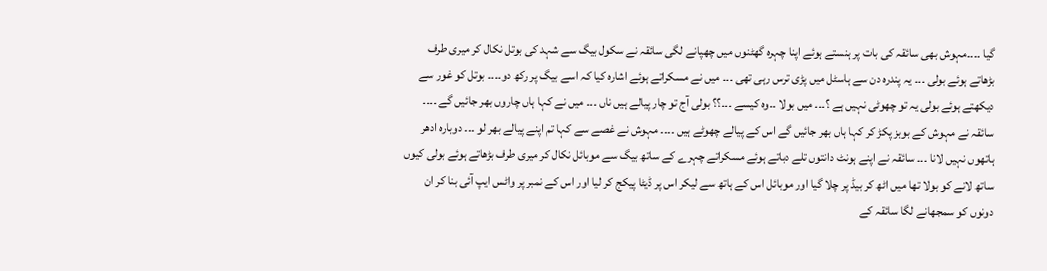گیا ۔۔۔۔مہوش بھی سائقہ کی بات پر ہنستے ہوئے اپنا چہرہ گھٹنوں میں چھپانے لگی سائقہ نے سکول بیگ سے شہد کی بوتل نکال کر میری طرف بڑھاتے ہوئے بولی ۔۔۔ یہ پندرہ دن سے ہاسٹل میں پڑی ترس رہی تھی ۔۔۔ میں نے مسکراتے ہوئے اشارہ کیا کہ اسے بیگ پر رکھ دو۔۔۔۔ بوتل کو غور سے دیکھتے ہوئے بولی یہ تو چھوٹی نہیں ہے ؟۔۔۔ میں بولا ۔۔وہ کیسے ۔۔۔؟؟ بولی آج تو چار پیالے ہیں ناں ۔۔۔ میں نے کہا ہاں چاروں بھر جائیں گے ۔۔۔۔ سائقہ نے مہوش کے بوبز پکڑ کر کہا ہاں بھر جائیں گے اس کے پیالے چھوٹے ہیں ۔۔۔۔ مہوش نے غصے سے کہا تم اپنے پیالے بھر لو ۔۔۔ دوبارہ ادھر ہاتھوں نہیں لانا ۔۔۔ سائقہ نے اپنے ہونٹ دانتوں تلے دباتے ہوئے مسکراتے چہرے کے ساتھ بیگ سے موبائل نکال کر میری طرف بڑھاتے ہوئے بولی کیوں ساتھ لانے کو بولا تھا میں اٹھ کر بیڈ پر چلا گیا اور موبائل اس کے ہاتھ سے لیکر اس پر ڈیٹا پیکج کر لیا اور اس کے نمبر پر واٹس ایپ آئی بنا کر ان دونوں کو سمجھانے لگا سائقہ کے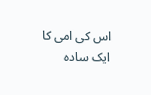اس کی امی کا ایک سادہ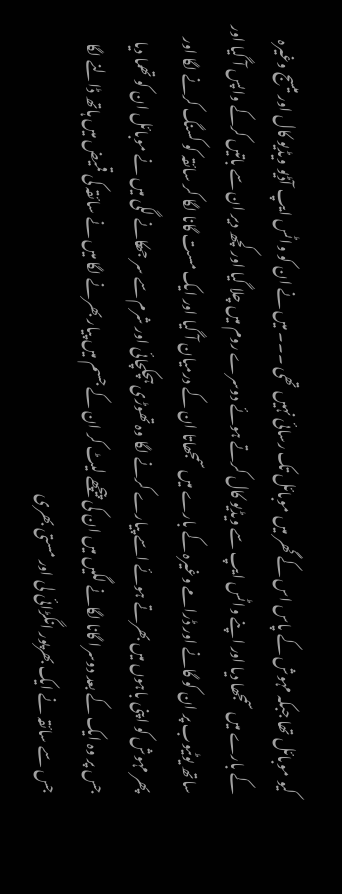کیو موبائل تھا جبکہ مہوش کے پاس اس کے گھر میں موبائل تک رسائی نہیں تھی ۔۔۔ میں نے ان کو واٹس ایپ آڈیو ویڈیو کال اور میسج وغیرہ کے بارے میں سمجھا دیا اور اپنے واٹس ایپ سے ویڈیو کال کرتے ہوئے دوسرے روم میں چلا گیا اور کچھ دیر ان سے باتیں کرکے واپس آ گیا اور ساتھ یوٹیوب پر ان کو گانے اور ڈرامے وغیرہ کے بارے میں سمجھاتا ان کے درمیان آ گیا اور ایک مست گانا لگا کر سائقہ کو کسنگ کرنے لگا اور پھر مہوش کو اپنی باہوں میں بھرتے ہوئے اسے پیارے کرنے لگا وہ تھوڑی ہچکچائی اور شرم سے سر جھکانے لگی میں نے موبائل ان کو تھما دیا جس پر وہ ایک کے بعد دوسرا گانا لگانے لگیں میں ان کی پیچھے لیٹ کر ان کے جسم میں پیار بھرنے لگا میں نے سائقہ کی قمیض میں ہاتھ ڈالنے لگا جس سے سائقہ نے ایک بھرپور انگڑائی لی اور مستی بھری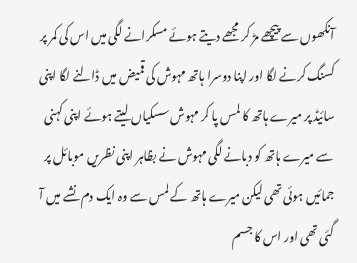آنکھوں سے پیچھے مڑ کر مجھے دیتے ہوئے مسکرانے لگی میں اس کی کمر پر کسنگ کرنے لگا اور اپنا دوسرا ہاتھ مہوش کی قمیض میں ڈالنے لگا اپنی سائیڈ پر میرے ہاتھ کا لمس پا کر مہوش سسکیاں لیتے ہوئے اپنی کہنی سے میرے ہاتھ کو دبانے لگی مہوش نے بظاہر اپنی نظریں موبائل پر جمائیں ہوئی تھی لیکن میرے ہاتھ کے لمس سے وہ ایک دم نشے میں آ گئی تھی اور اس کا جسم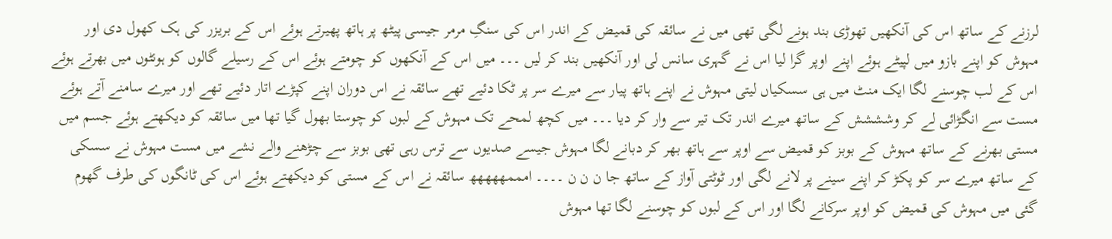لرزنے کے ساتھ اس کی آنکھیں تھوڑی بند ہونے لگی تھی میں نے سائقہ کی قمیض کے اندر اس کی سنگِ مرمر جیسی پیٹھ پر ہاتھ پھیرتے ہوئے اس کے بریزر کی ہک کھول دی اور مہوش کو اپنے بازو میں لپیٹے ہوئے اپنے اوپر گرا لیا اس نے گہری سانس لی اور آنکھیں بند کر لیں ۔۔۔ میں اس کے آنکھوں کو چومتے ہوئے اس کے رسیلے گالوں کو ہونٹوں میں بھرتے ہوئے اس کے لب چوسنے لگا ایک منٹ میں ہی سسکیاں لیتی مہوش نے اپنے ہاتھ پیار سے میرے سر پر ٹکا دئیے تھے سائقہ نے اس دوران اپنے کپڑے اتار دئیے تھے اور میرے سامنے آتے ہوئے مست سے انگڑائی لے کر وشششش کے ساتھ میرے اندر تک تیر سے وار کر دیا ۔۔۔ میں کچھ لمحے تک مہوش کے لبوں کو چوستا بھول گیا تھا میں سائقہ کو دیکھتے ہوئے جسم میں مستی بھرنے کے ساتھ مہوش کے بوبز کو قمیض سے اوپر سے ہاتھ بھر کر دبانے لگا مہوش جیسے صدیوں سے ترس رہی تھی بوبز سے چڑھنے والے نشے میں مست مہوش نے سسکی کے ساتھ میرے سر کو پکڑ کر اپنے سینے پر لانے لگی اور ٹوٹتی آواز کے ساتھ جا ن ن ن ۔۔۔۔ امممھھھھھ سائقہ نے اس کے مستی کو دیکھتے ہوئے اس کی ٹانگوں کی طرف گھوم گئی میں مہوش کی قمیض کو اوپر سرکانے لگا اور اس کے لبوں کو چوسنے لگا تھا مہوش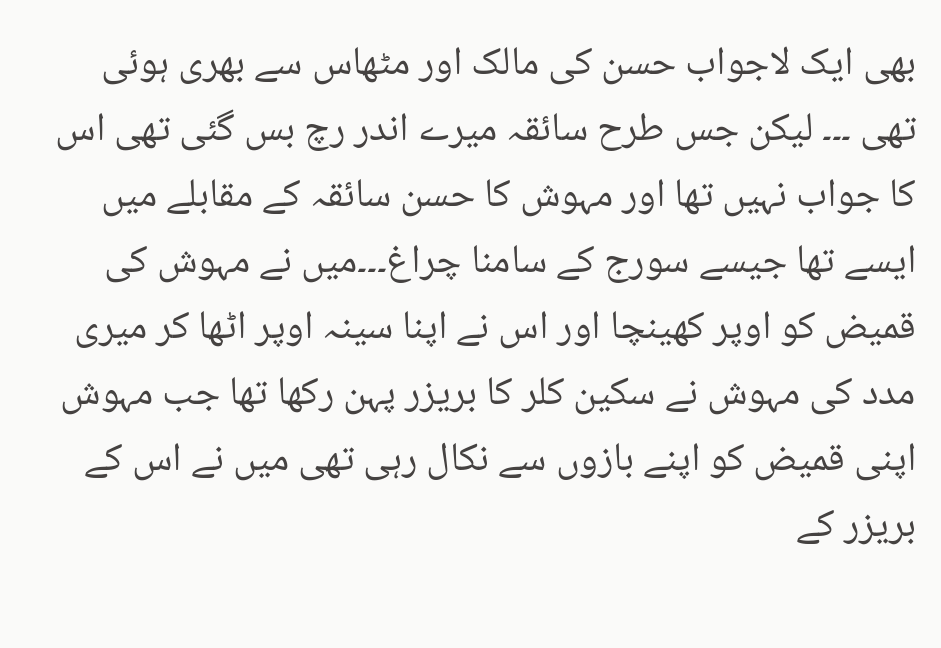بھی ایک لاجواب حسن کی مالک اور مٹھاس سے بھری ہوئی تھی ۔۔۔ لیکن جس طرح سائقہ میرے اندر رچ بس گئی تھی اس کا جواب نہیں تھا اور مہوش کا حسن سائقہ کے مقابلے میں ایسے تھا جیسے سورج کے سامنا چراغ۔۔۔میں نے مہوش کی قمیض کو اوپر کھینچا اور اس نے اپنا سینہ اوپر اٹھا کر میری مدد کی مہوش نے سکین کلر کا بریزر پہن رکھا تھا جب مہوش اپنی قمیض کو اپنے بازوں سے نکال رہی تھی میں نے اس کے بریزر کے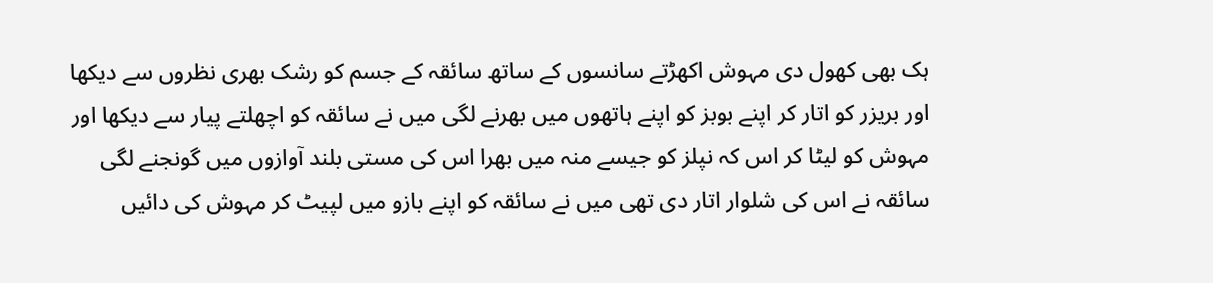ہک بھی کھول دی مہوش اکھڑتے سانسوں کے ساتھ سائقہ کے جسم کو رشک بھری نظروں سے دیکھا اور بریزر کو اتار کر اپنے بوبز کو اپنے ہاتھوں میں بھرنے لگی میں نے سائقہ کو اچھلتے پیار سے دیکھا اور مہوش کو لیٹا کر اس کہ نپلز کو جیسے منہ میں بھرا اس کی مستی بلند آوازوں میں گونجنے لگی سائقہ نے اس کی شلوار اتار دی تھی میں نے سائقہ کو اپنے بازو میں لپیٹ کر مہوش کی دائیں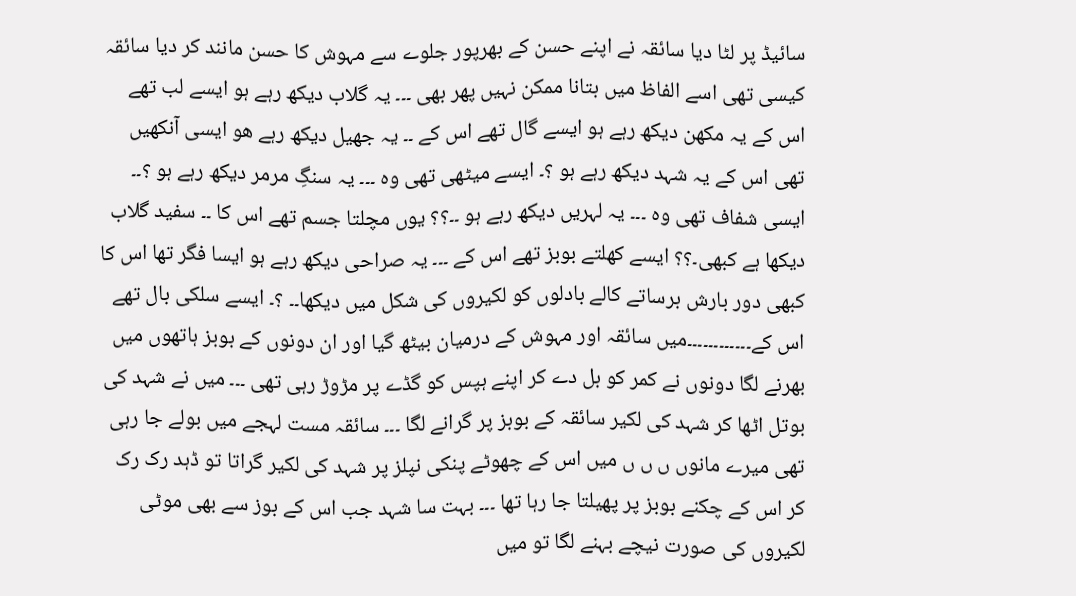سائیڈ پر لٹا دیا سائقہ نے اپنے حسن کے بھرپور جلوے سے مہوش کا حسن مانند کر دیا سائقہ کیسی تھی اسے الفاظ میں بتانا ممکن نہیں پھر بھی ۔۔۔ یہ گلاب دیکھ رہے ہو ایسے لب تھے اس کے یہ مکھن دیکھ رہے ہو ایسے گال تھے اس کے ۔۔ یہ جھیل دیکھ رہے ھو ایسی آنکھیں تھی اس کے یہ شہد دیکھ رہے ہو ؟۔ ایسے میٹھی تھی وہ ۔۔۔ یہ سنگِ مرمر دیکھ رہے ہو ؟۔۔ ایسی شفاف تھی وہ ۔۔۔ یہ لہریں دیکھ رہے ہو ۔۔؟؟ یوں مچلتا جسم تھے اس کا ۔۔ سفید گلاب دیکھا ہے کبھی۔؟؟ ایسے کھلتے بوبز تھے اس کے ۔۔۔ یہ صراحی دیکھ رہے ہو ایسا فگر تھا اس کا کبھی دور بارش برساتے کالے بادلوں کو لکیروں کی شکل میں دیکھا۔۔ ؟۔ ایسے سلکی بال تھے اس کے۔۔۔۔۔۔۔۔۔۔۔۔میں سائقہ اور مہوش کے درمیان بیٹھ گیا اور ان دونوں کے بوبز ہاتھوں میں بھرنے لگا دونوں نے کمر کو بل دے کر اپنے ہپس کو گڈے پر مڑوڑ رہی تھی ۔۔۔ میں نے شہد کی بوتل اٹھا کر شہد کی لکیر سائقہ کے بوبز پر گرانے لگا ۔۔۔ سائقہ مست لہجے میں بولے جا رہی تھی میرے مانوں ں ں ں میں اس کے چھوٹے پنکی نپلز پر شہد کی لکیر گراتا تو ڈہد رک رک کر اس کے چکنے بوبز پر پھیلتا جا رہا تھا ۔۔۔ بہت سا شہد جب اس کے بوز سے بھی موٹی لکیروں کی صورت نیچے بہنے لگا تو میں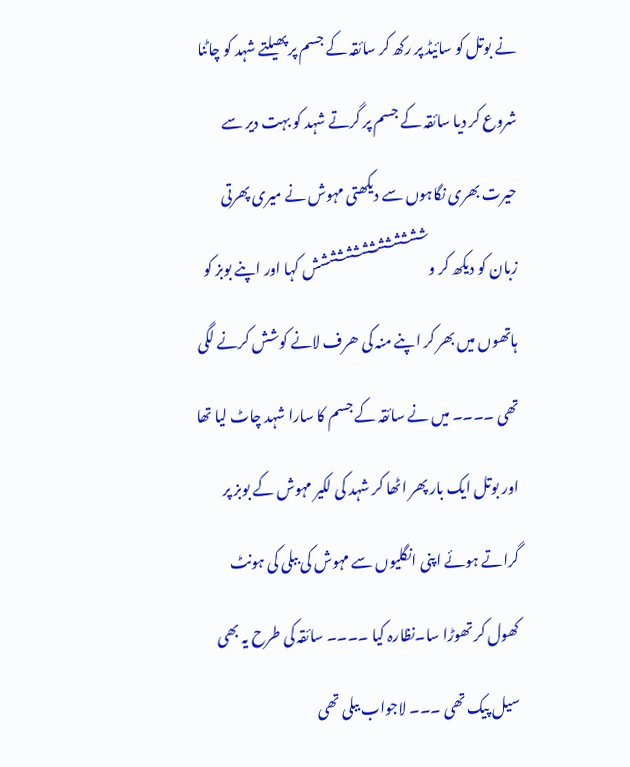نے بوتل کو سائیڈ پر رکھ کر سائقہ کے جسم پر پھیلتے شہد کو چاٹنا شروع کر دیا سائقہ کے جسم پر گرتے شہد کو بہت دیر سے حیرت بھری نگاہوں سے دیکھتی مہوش نے میری پھرتی زبان کو دیکھ کر وشششششششششششششش کہا اور اپنے بوبز کو ہاتھوں میں بھر کر اپنے منہ کی ھرف لانے کوشش کرنے لگی تھی ۔۔۔۔ میں نے سائقہ کے جسم کا سارا شہد چاٹ لیا تھا اور بوتل ایک بار پھر اٹھا کر شہد کی لکیر مہوش کے بوبز پر گراتے ہوئے اپنی انگلیوں سے مہوش کی ببلی کی ہونٹ کھول کر تھوڑا سا۔نظارہ کیا ۔۔۔۔ سائقہ کی طرح یہ بھی سیل پیک تھی ۔۔۔ لاجواب ببلی تھی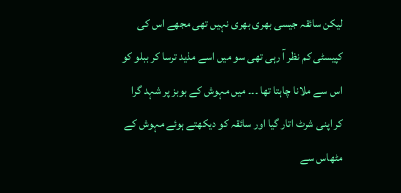لیکن سائقہ جیسی بھری بھری نہیں تھی مجھے اس کی کپیسٹی کم نظر آ رہی تھی سو میں اسے مذید ترسا کر ببلو کو اس سے ملانا چاہتا تھا ۔۔۔ میں مہوش کے بوبز پر شہد گرا کر اپنی شرٹ اتار گیا اور سائقہ کو دیکھتے ہوئے مہوش کے مٹھاس سے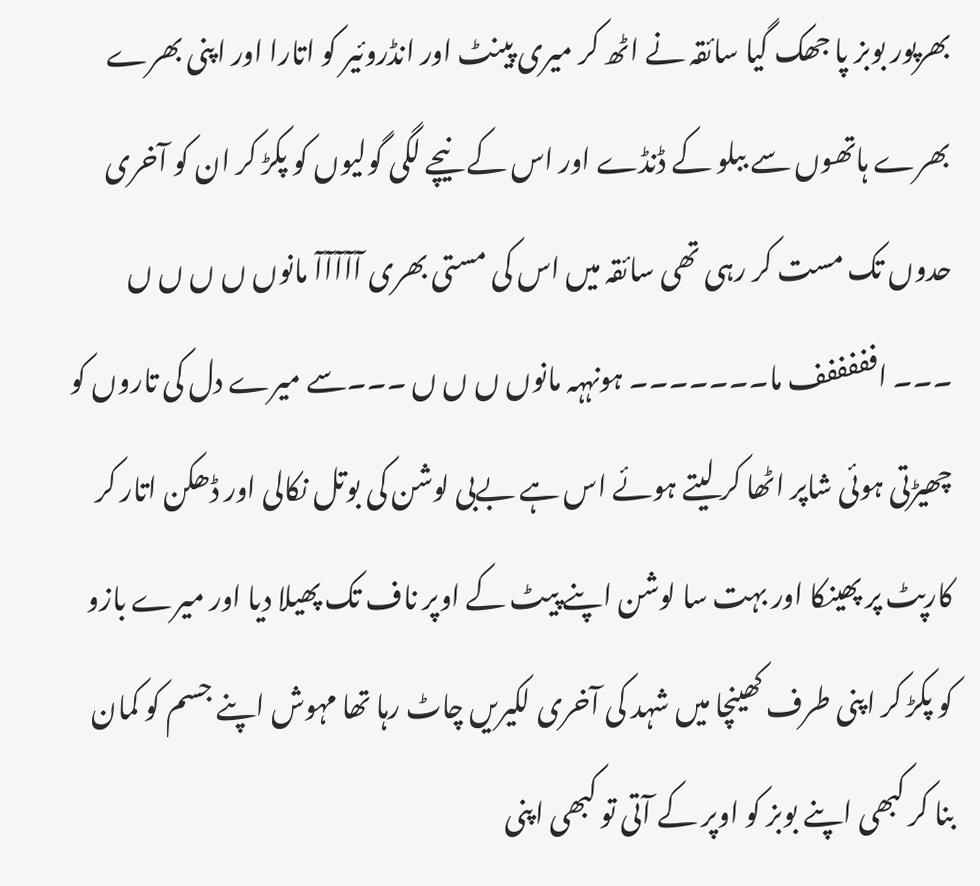بھرپور بوبز پا جھک گیا سائقہ نے اٹھ کر میری پینٹ اور انڈروئیر کو اتارا اور اپنی بھرے بھرے ہاتھوں سے ببلو کے ڈنڈے اور اس کے نیچے لگی گولیوں کو پکڑ کر ان کو آخری حدوں تک مست کر رہی تھی سائقہ میں اس کی مستی بھری آآآآآ مانوں ں ں ں ں ۔۔۔ افففففف ما۔۔۔۔۔۔۔ ہونہہہ مانوں ں ں ں ۔۔۔سے میرے دل کی تاروں کو چھیڑتی ہوئی شاپر اٹھا کر لیتے ہوئے اس ہے بےبی لوشن کی بوتل نکالی اور ڈھکن اتار کر کارپٹ پر پھینکا اور بہت سا لوشن اپنے پیٹ کے اوپر ناف تک پھیلا دیا اور میرے بازو کو پکڑ کر اپنی طرف کھینچا میں شہد کی آخری لکیریں چاٹ رہا تھا مہوش اپنے جسم کو کمان بنا کر کبھی اپنے بوبز کو اوپر کے آتی تو کبھی اپنی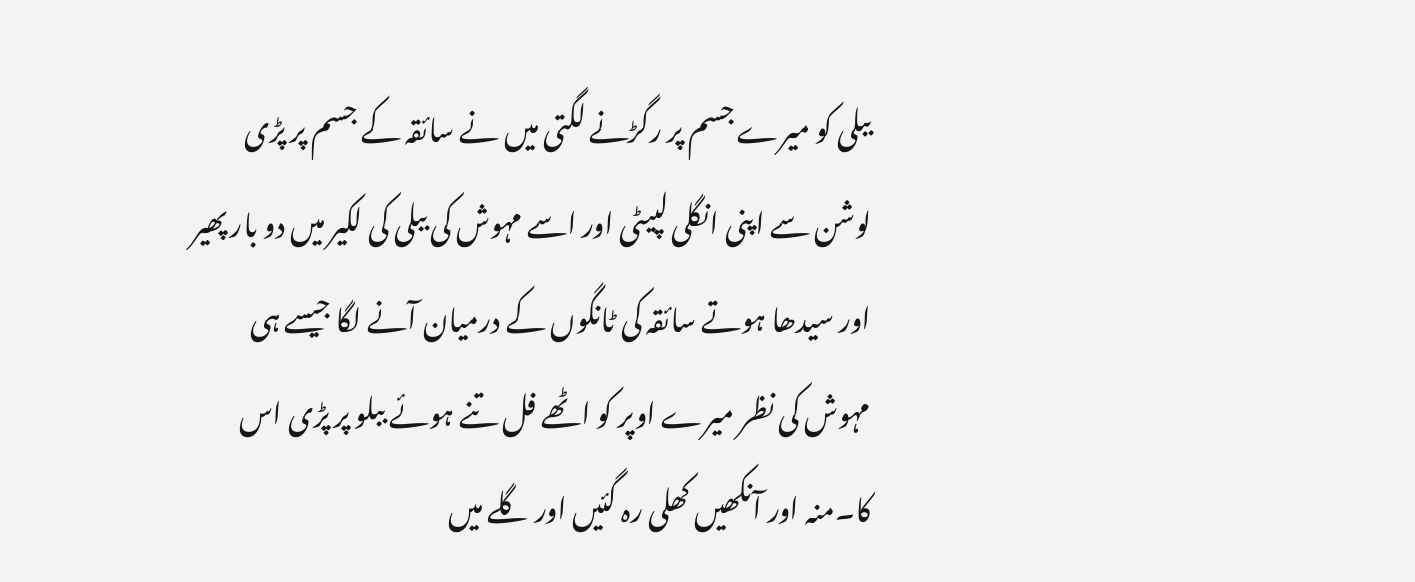ببلی کو میرے جسم پر رگڑنے لگتی میں نے سائقہ کے جسم پر پڑی لوشن سے اپنی انگلی لپیٹی اور اسے مہوش کی ببلی کی لکیر میں دو بار پھیر اور سیدھا ہوتے سائقہ کی ٹانگوں کے درمیان آنے لگا جیسے ہی مہوش کی نظر میرے اوپر کو اٹھے فل تنے ہوئے ببلو پر پڑی اس کا۔منہ اور آنکھیں کھلی رہ گئیں اور گلے میں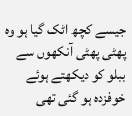جیسے کچھ اٹک گیا ہو وہ پھٹی پھٹی آنکھوں سے ببلو کو دیکھتے ہوئے خوفزدہ ہو گئی تھی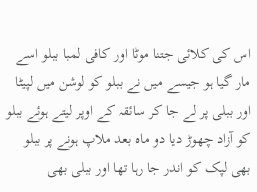اس کی کلائی جتنا موٹا اور کافی لمبا ببلو اسے مار گیا ہو جیسے میں نے ببلو کو لوشن میں لپیٹا اور ببلی پر لے جا کر سائقہ کے اوپر لیتے ہوئے ببلو کو آزاد چھوڑ دیا دو ماہ بعد ملاپ ہونے پر ببلو بھی لپک کو اندر جا رہا تھا اور ببلی بھی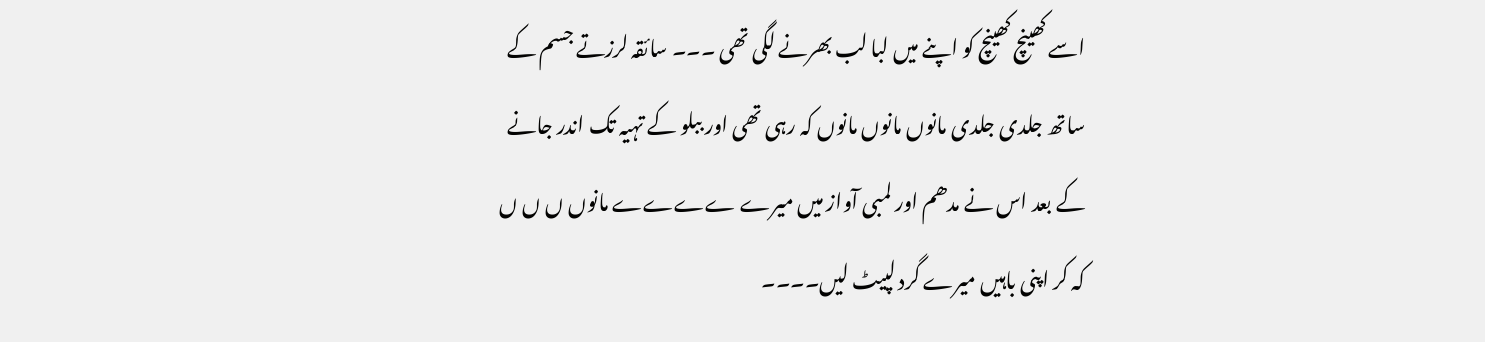اسے کھینچ کھینچ کو اپنے میں لبا لب بھرنے لگی تھی ۔۔۔ سائقہ لرزتے جسم کے ساتھ جلدی جلدی مانوں مانوں مانوں کہ رہی تھی اور ببلو کے تہیہ تک اندر جانے کے بعد اس نے مدھم اور لمبی آواز میں میرے ےےےے مانوں ں ں ں کہ کر اپنی باہیں میرے گرد لپیٹ لیں۔۔۔۔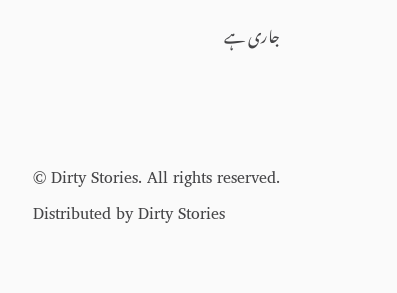جاری ہے



© Dirty Stories. All rights reserved. Distributed by Dirty Stories